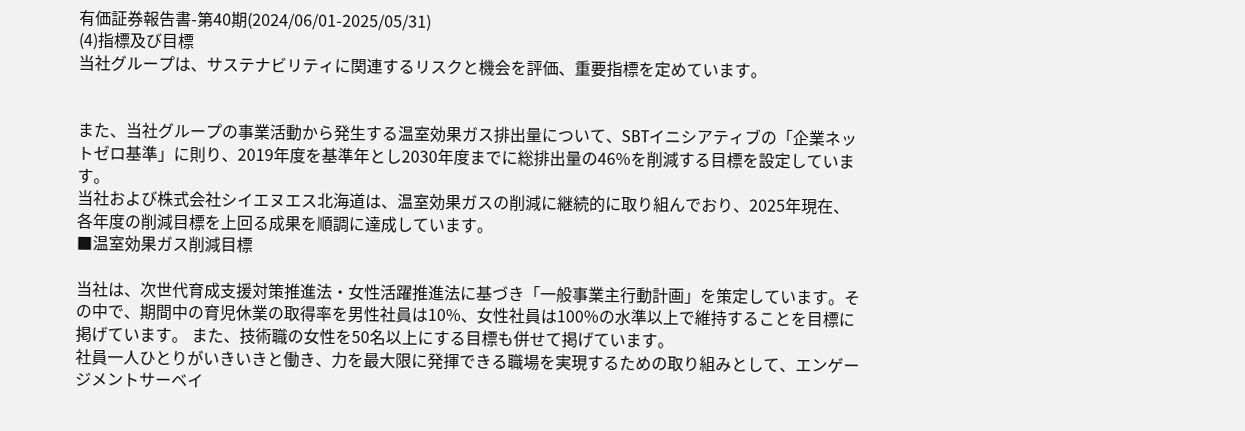有価証券報告書-第40期(2024/06/01-2025/05/31)
(4)指標及び目標
当社グループは、サステナビリティに関連するリスクと機会を評価、重要指標を定めています。


また、当社グループの事業活動から発生する温室効果ガス排出量について、SBTイニシアティブの「企業ネットゼロ基準」に則り、2019年度を基準年とし2030年度までに総排出量の46%を削減する目標を設定しています。
当社および株式会社シイエヌエス北海道は、温室効果ガスの削減に継続的に取り組んでおり、2025年現在、各年度の削減目標を上回る成果を順調に達成しています。
■温室効果ガス削減目標

当社は、次世代育成支援対策推進法・女性活躍推進法に基づき「一般事業主行動計画」を策定しています。その中で、期間中の育児休業の取得率を男性社員は10%、女性社員は100%の水準以上で維持することを目標に掲げています。 また、技術職の女性を50名以上にする目標も併せて掲げています。
社員一人ひとりがいきいきと働き、力を最大限に発揮できる職場を実現するための取り組みとして、エンゲージメントサーベイ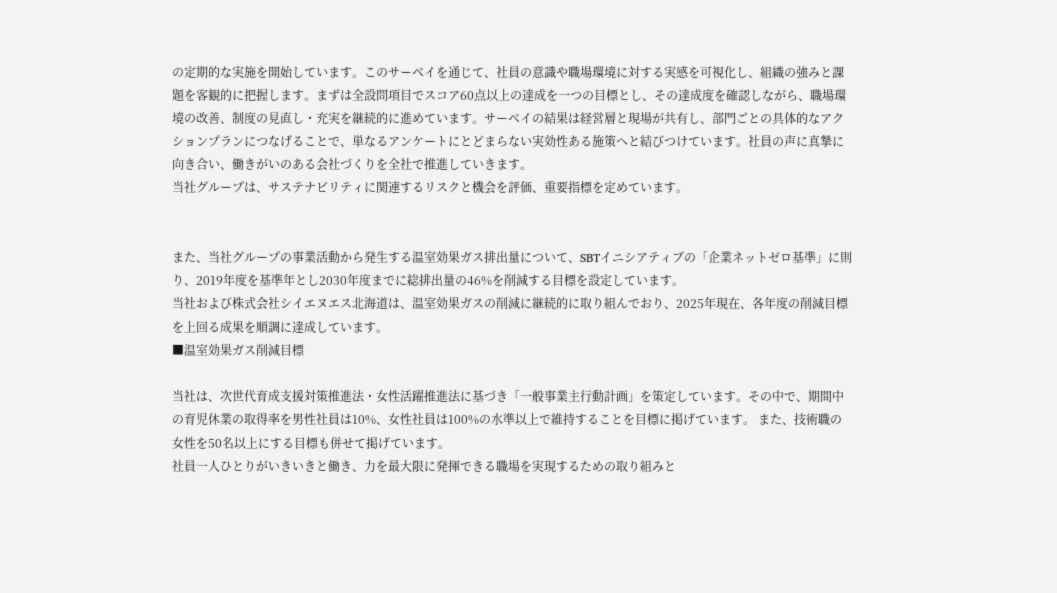の定期的な実施を開始しています。このサーベイを通じて、社員の意識や職場環境に対する実感を可視化し、組織の強みと課題を客観的に把握します。まずは全設問項目でスコア60点以上の達成を一つの目標とし、その達成度を確認しながら、職場環境の改善、制度の見直し・充実を継続的に進めています。サーベイの結果は経営層と現場が共有し、部門ごとの具体的なアクションプランにつなげることで、単なるアンケートにとどまらない実効性ある施策へと結びつけています。社員の声に真摯に向き合い、働きがいのある会社づくりを全社で推進していきます。
当社グループは、サステナビリティに関連するリスクと機会を評価、重要指標を定めています。


また、当社グループの事業活動から発生する温室効果ガス排出量について、SBTイニシアティブの「企業ネットゼロ基準」に則り、2019年度を基準年とし2030年度までに総排出量の46%を削減する目標を設定しています。
当社および株式会社シイエヌエス北海道は、温室効果ガスの削減に継続的に取り組んでおり、2025年現在、各年度の削減目標を上回る成果を順調に達成しています。
■温室効果ガス削減目標

当社は、次世代育成支援対策推進法・女性活躍推進法に基づき「一般事業主行動計画」を策定しています。その中で、期間中の育児休業の取得率を男性社員は10%、女性社員は100%の水準以上で維持することを目標に掲げています。 また、技術職の女性を50名以上にする目標も併せて掲げています。
社員一人ひとりがいきいきと働き、力を最大限に発揮できる職場を実現するための取り組みと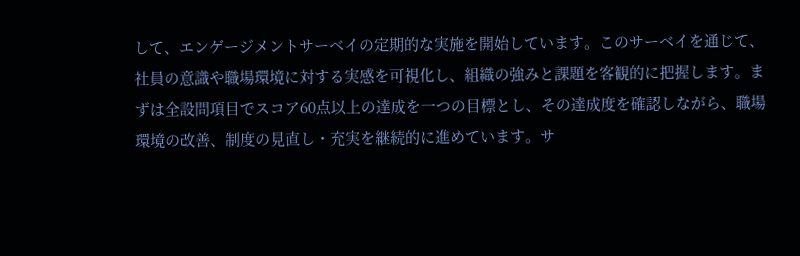して、エンゲージメントサーベイの定期的な実施を開始しています。このサーベイを通じて、社員の意識や職場環境に対する実感を可視化し、組織の強みと課題を客観的に把握します。まずは全設問項目でスコア60点以上の達成を一つの目標とし、その達成度を確認しながら、職場環境の改善、制度の見直し・充実を継続的に進めています。サ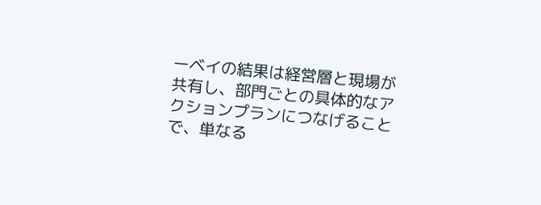ーベイの結果は経営層と現場が共有し、部門ごとの具体的なアクションプランにつなげることで、単なる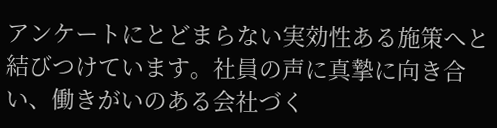アンケートにとどまらない実効性ある施策へと結びつけています。社員の声に真摯に向き合い、働きがいのある会社づく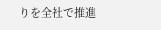りを全社で推進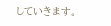していきます。